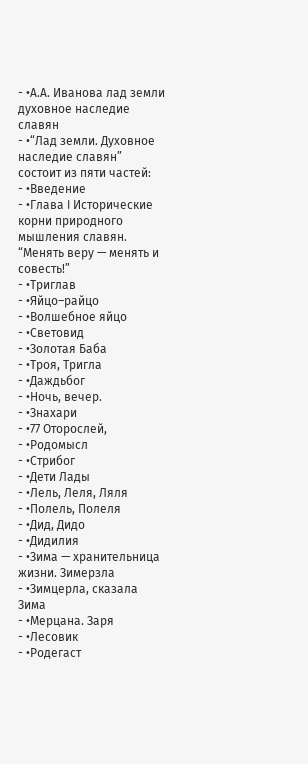- •А.А. Иванова лад земли духовное наследие славян
- •“Лад земли. Духовное наследие славян” состоит из пяти частей:
- •Введение
- •Глава I Исторические корни природного мышления славян. “Менять веру — менять и совесть!”
- •Триглав
- •Яйцо–райцо
- •Волшебное яйцо
- •Световид
- •Золотая Баба
- •Троя, Тригла
- •Даждьбог
- •Ночь, вечер.
- •Знахари
- •77 Оторослей,
- •Родомысл
- •Стрибог
- •Дети Лады
- •Лель, Леля, Ляля
- •Полель, Полеля
- •Дид, Дидо
- •Дидилия
- •Зима — хранительница жизни. Зимерзла
- •Зимцерла, сказала Зима
- •Мерцана. Заря
- •Лесовик
- •Родегаст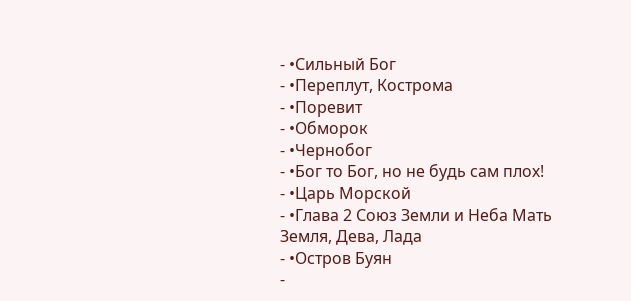- •Сильный Бог
- •Переплут, Кострома
- •Поревит
- •Обморок
- •Чернобог
- •Бог то Бог, но не будь сам плох!
- •Царь Морской
- •Глава 2 Союз Земли и Неба Мать Земля, Дева, Лада
- •Остров Буян
-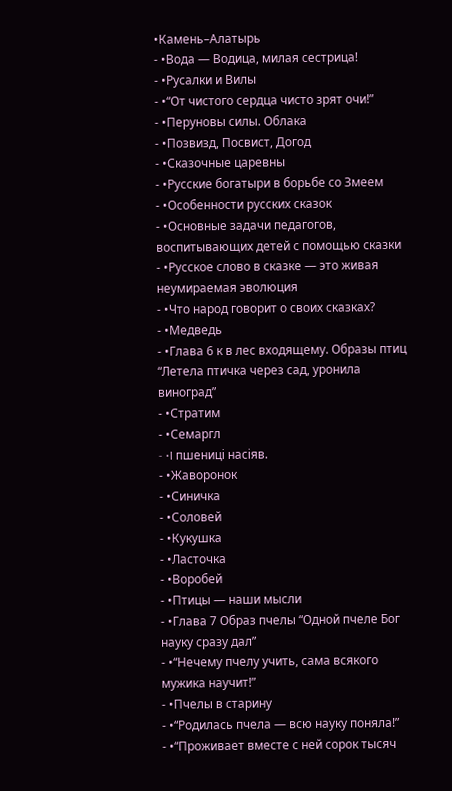•Камень–Алатырь
- •Вода — Водица, милая сестрица!
- •Русалки и Вилы
- •“От чистого сердца чисто зрят очи!”
- •Перуновы силы. Облака
- •Позвизд, Посвист, Догод
- •Сказочные царевны
- •Русские богатыри в борьбе со Змеем
- •Особенности русских сказок
- •Основные задачи педагогов, воспитывающих детей с помощью сказки
- •Русское слово в сказке — это живая неумираемая эволюция
- •Что народ говорит о своих сказках?
- •Медведь
- •Глава 6 к в лес входящему. Образы птиц “Летела птичка через сад, уронила виноград”
- •Стратим
- •Семаргл
- •I пшеницi насiяв.
- •Жаворонок
- •Синичка
- •Соловей
- •Кукушка
- •Ласточка
- •Воробей
- •Птицы — наши мысли
- •Глава 7 Образ пчелы “Одной пчеле Бог науку сразу дал”
- •“Нечему пчелу учить, сама всякого мужика научит!”
- •Пчелы в старину
- •“Родилась пчела — всю науку поняла!”
- •“Проживает вместе с ней сорок тысяч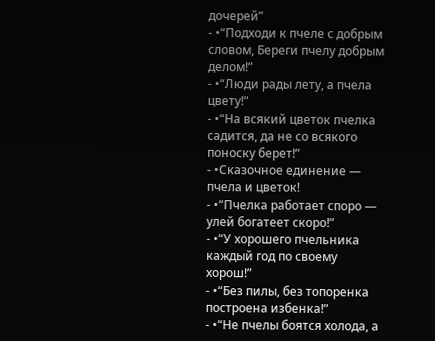дочерей”
- •“Подходи к пчеле с добрым словом, Береги пчелу добрым делом!”
- •“Люди рады лету, а пчела цвету!”
- •“На всякий цветок пчелка садится, да не со всякого поноску берет!”
- •Сказочное единение — пчела и цветок!
- •“Пчелка работает споро — улей богатеет скоро!”
- •“У хорошего пчельника каждый год по своему хорош!”
- •“Без пилы, без топоренка построена избенка!”
- •“Не пчелы боятся холода, а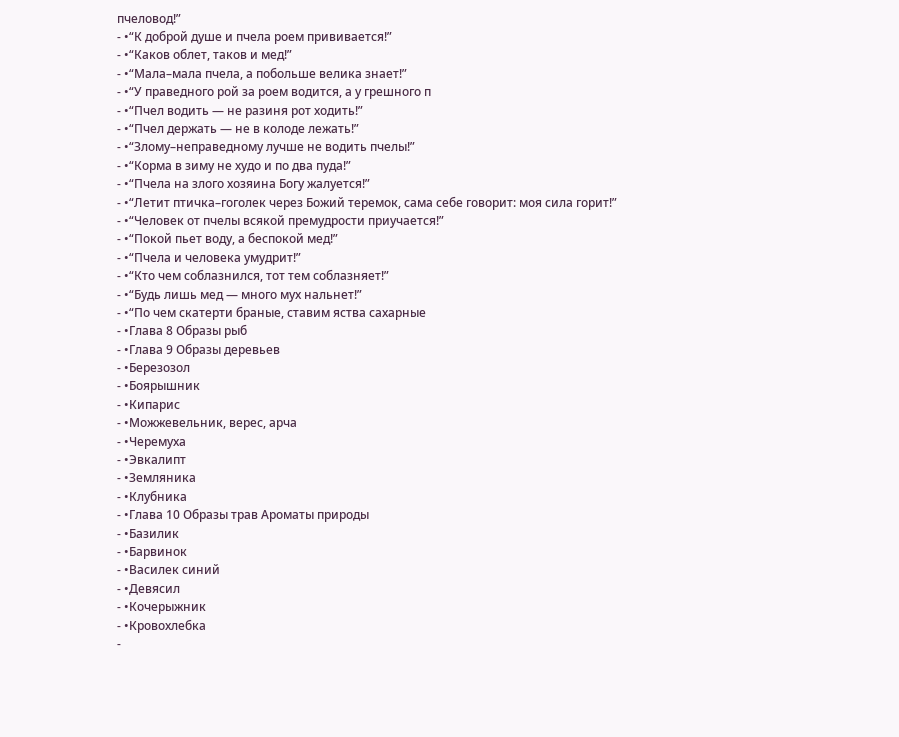пчеловод!”
- •“К доброй душе и пчела роем прививается!”
- •“Каков облет, таков и мед!”
- •“Мала–мала пчела, а побольше велика знает!”
- •“У праведного рой за роем водится, а у грешного п
- •“Пчел водить — не разиня рот ходить!”
- •“Пчел держать — не в колоде лежать!”
- •“Злому–неправедному лучше не водить пчелы!”
- •“Корма в зиму не худо и по два пуда!”
- •“Пчела на злого хозяина Богу жалуется!”
- •“Летит птичка–гоголек через Божий теремок, сама себе говорит: моя сила горит!”
- •“Человек от пчелы всякой премудрости приучается!”
- •“Покой пьет воду, а беспокой мед!”
- •“Пчела и человека умудрит!”
- •“Кто чем соблазнился, тот тем соблазняет!”
- •“Будь лишь мед — много мух нальнет!”
- •“По чем скатерти браные, ставим яства сахарные
- •Глава 8 Образы рыб
- •Глава 9 Образы деревьев
- •Березозол
- •Боярышник
- •Кипарис
- •Можжевельник, верес, арча
- •Черемуха
- •Эвкалипт
- •Земляника
- •Клубника
- •Глава 10 Образы трав Ароматы природы
- •Базилик
- •Барвинок
- •Василек синий
- •Девясил
- •Кочерыжник
- •Кровохлебка
-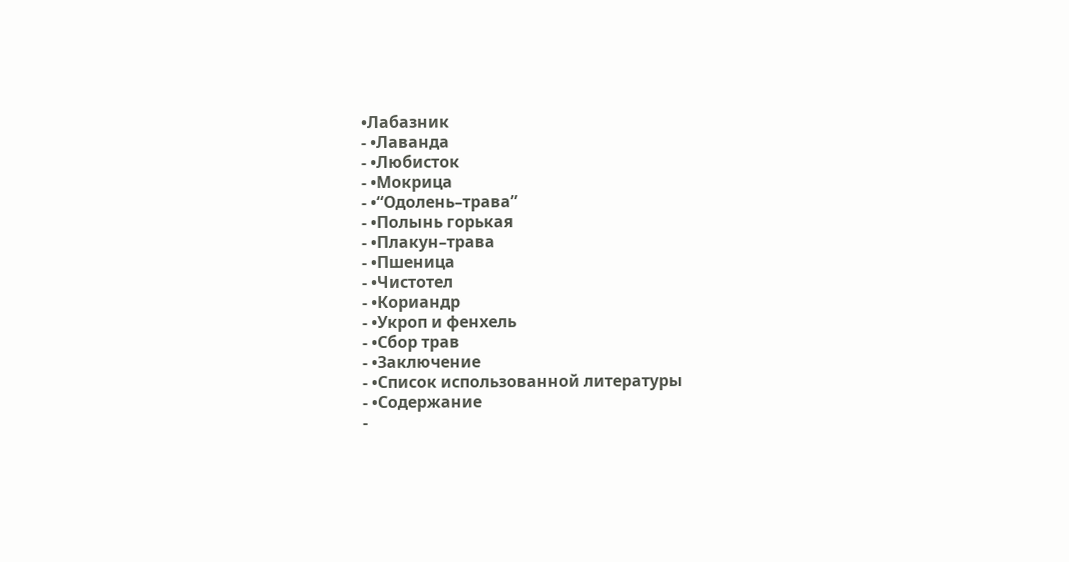•Лабазник
- •Лаванда
- •Любисток
- •Мокрица
- •“Одолень–трава”
- •Полынь горькая
- •Плакун–трава
- •Пшеница
- •Чистотел
- •Кориандр
- •Укроп и фенхель
- •Сбор трав
- •Заключение
- •Список использованной литературы
- •Содержание
-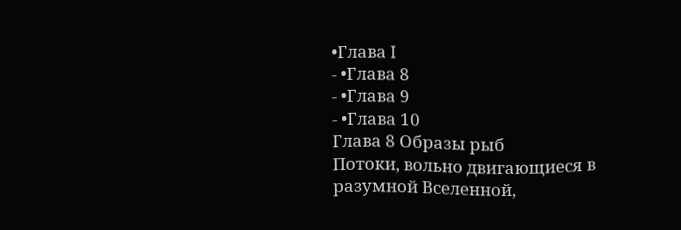•Глава I
- •Глава 8
- •Глава 9
- •Глава 10
Глава 8 Образы рыб
Потоки, вольно двигающиеся в разумной Вселенной,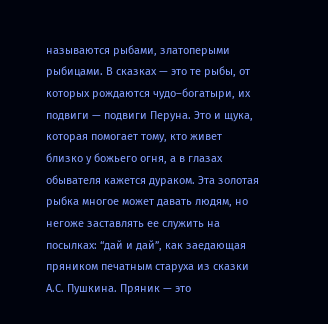называются рыбами, златоперыми рыбицами. В сказках — это те рыбы, от которых рождаются чудо–богатыри, их подвиги — подвиги Перуна. Это и щука, которая помогает тому, кто живет близко у божьего огня, а в глазах обывателя кажется дураком. Эта золотая рыбка многое может давать людям, но негоже заставлять ее служить на посылках: “дай и дай”, как заедающая пряником печатным старуха из сказки А.С. Пушкина. Пряник — это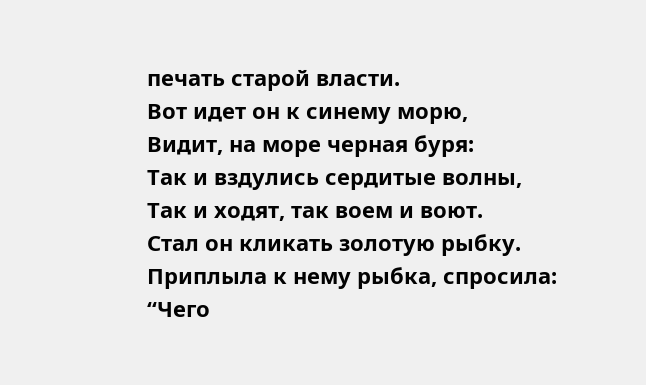печать старой власти.
Вот идет он к синему морю,
Видит, на море черная буря:
Так и вздулись сердитые волны,
Так и ходят, так воем и воют.
Стал он кликать золотую рыбку.
Приплыла к нему рыбка, спросила:
“Чего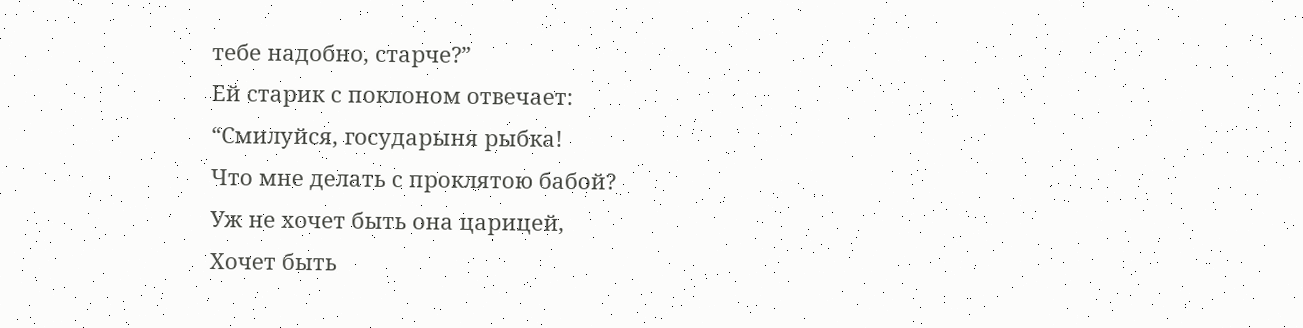тебе надобно, старче?”
Ей старик с поклоном отвечает:
“Смилуйся, государыня рыбка!
Что мне делать с проклятою бабой?
Уж не хочет быть она царицей,
Хочет быть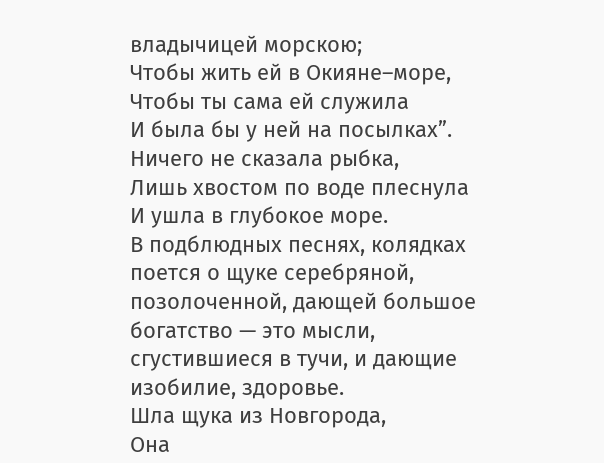владычицей морскою;
Чтобы жить ей в Окияне–море,
Чтобы ты сама ей служила
И была бы у ней на посылках”.
Ничего не сказала рыбка,
Лишь хвостом по воде плеснула
И ушла в глубокое море.
В подблюдных песнях, колядках поется о щуке серебряной, позолоченной, дающей большое богатство — это мысли, сгустившиеся в тучи, и дающие изобилие, здоровье.
Шла щука из Новгорода,
Она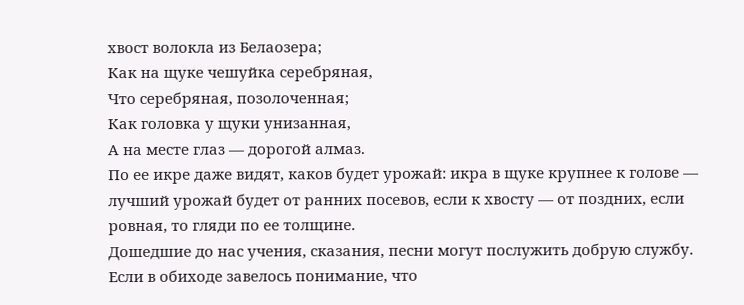хвост волокла из Белаозера;
Как на щуке чешуйка серебряная,
Что серебряная, позолоченная;
Как головка у щуки унизанная,
А на месте глаз — дорогой алмаз.
По ее икре даже видят, каков будет урожай: икра в щуке крупнее к голове — лучший урожай будет от ранних посевов, если к хвосту — от поздних, если ровная, то гляди по ее толщине.
Дошедшие до нас учения, сказания, песни могут послужить добрую службу. Если в обиходе завелось понимание, что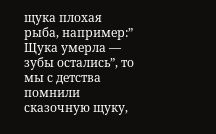щука плохая рыба, например:” Щука умерла — зубы остались”, то мы с детства помнили сказочную щуку,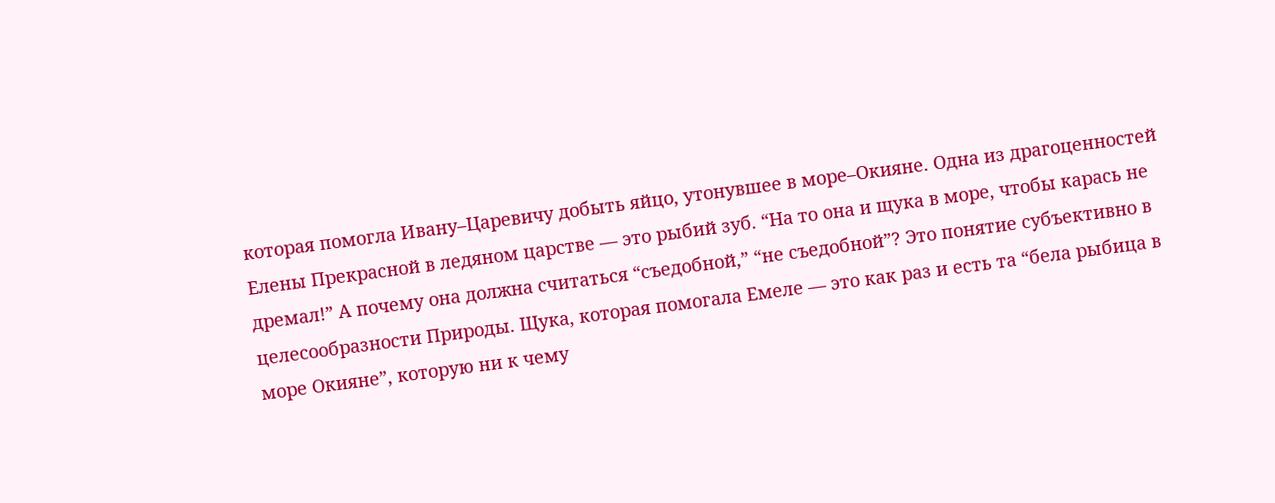которая помогла Ивану–Царевичу добыть яйцо, утонувшее в море–Окияне. Одна из драгоценностей Елены Прекрасной в ледяном царстве — это рыбий зуб. “На то она и щука в море, чтобы карась не дремал!” А почему она должна считаться “съедобной,” “не съедобной”? Это понятие субъективно в целесообразности Природы. Щука, которая помогала Емеле — это как раз и есть та “бела рыбица в море Окияне”, которую ни к чему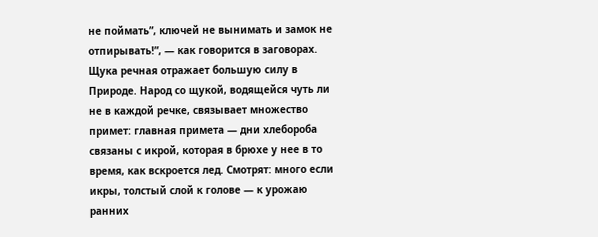не поймать”, ключей не вынимать и замок не отпирывать!”, — как говорится в заговорах. Щука речная отражает большую силу в Природе. Народ со щукой, водящейся чуть ли не в каждой речке, связывает множество примет: главная примета — дни хлебороба связаны с икрой, которая в брюхе у нее в то время, как вскроется лед. Смотрят: много если икры, толстый слой к голове — к урожаю ранних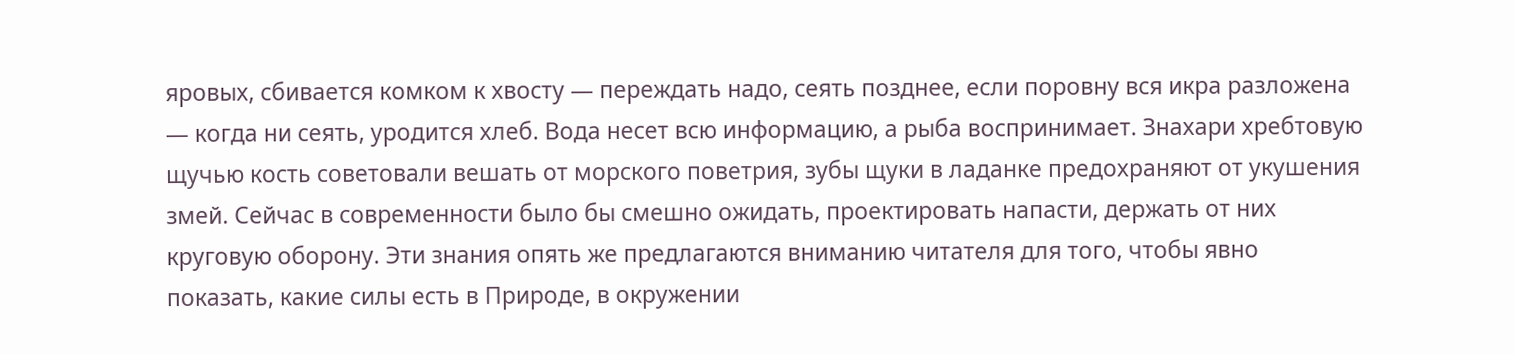яровых, сбивается комком к хвосту — переждать надо, сеять позднее, если поровну вся икра разложена — когда ни сеять, уродится хлеб. Вода несет всю информацию, а рыба воспринимает. Знахари хребтовую щучью кость советовали вешать от морского поветрия, зубы щуки в ладанке предохраняют от укушения змей. Сейчас в современности было бы смешно ожидать, проектировать напасти, держать от них круговую оборону. Эти знания опять же предлагаются вниманию читателя для того, чтобы явно показать, какие силы есть в Природе, в окружении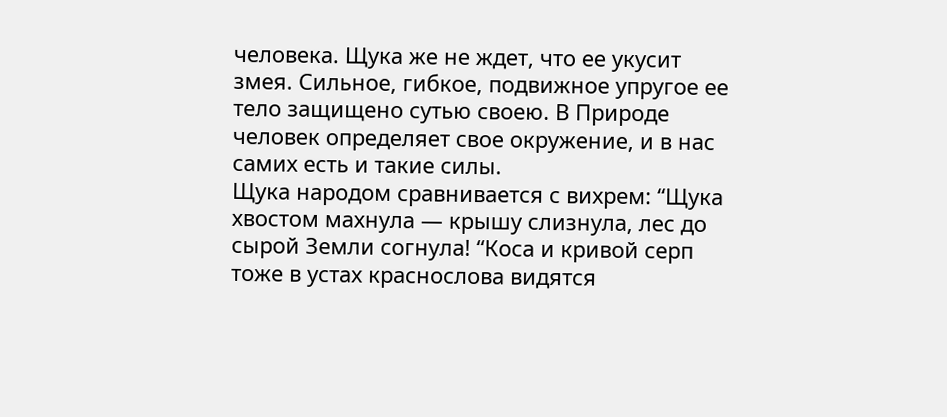человека. Щука же не ждет, что ее укусит змея. Сильное, гибкое, подвижное упругое ее тело защищено сутью своею. В Природе человек определяет свое окружение, и в нас самих есть и такие силы.
Щука народом сравнивается с вихрем: “Щука хвостом махнула — крышу слизнула, лес до сырой Земли согнула! “Коса и кривой серп тоже в устах краснослова видятся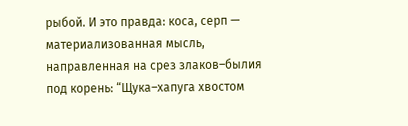рыбой. И это правда: коса, серп — материализованная мысль, направленная на срез злаков–былия под корень: “Щука–хапуга хвостом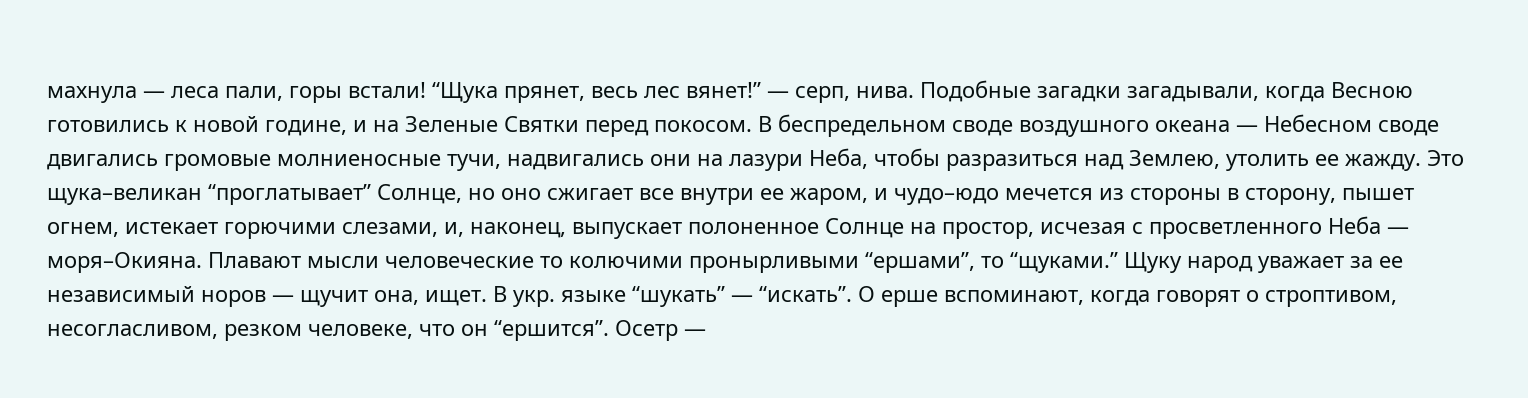махнула — леса пали, горы встали! “Щука прянет, весь лес вянет!” — серп, нива. Подобные загадки загадывали, когда Весною готовились к новой године, и на Зеленые Святки перед покосом. В беспредельном своде воздушного океана — Небесном своде двигались громовые молниеносные тучи, надвигались они на лазури Неба, чтобы разразиться над Землею, утолить ее жажду. Это щука–великан “проглатывает” Солнце, но оно сжигает все внутри ее жаром, и чудо–юдо мечется из стороны в сторону, пышет огнем, истекает горючими слезами, и, наконец, выпускает полоненное Солнце на простор, исчезая с просветленного Неба — моря–Окияна. Плавают мысли человеческие то колючими пронырливыми “ершами”, то “щуками.” Щуку народ уважает за ее независимый норов — щучит она, ищет. В укр. языке “шукать” — “искать”. О ерше вспоминают, когда говорят о строптивом, несогласливом, резком человеке, что он “ершится”. Осетр —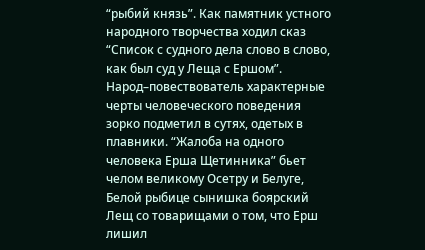“рыбий князь”. Как памятник устного народного творчества ходил сказ “Список с судного дела слово в слово, как был суд у Леща с Ершом”. Народ–повествователь характерные черты человеческого поведения зорко подметил в сутях, одетых в плавники. “Жалоба на одного человека Ерша Щетинника” бьет челом великому Осетру и Белуге, Белой рыбице сынишка боярский Лещ со товарищами о том, что Ерш лишил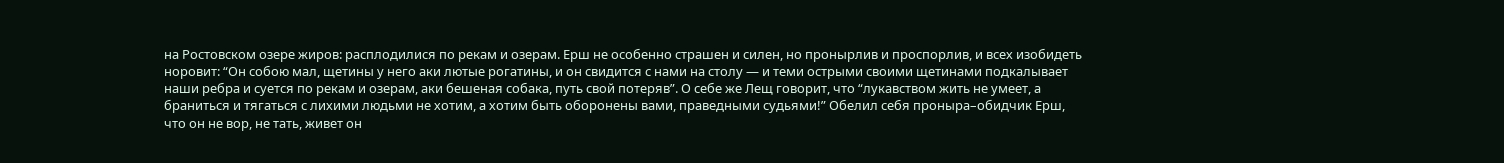на Ростовском озере жиров: расплодилися по рекам и озерам. Ерш не особенно страшен и силен, но пронырлив и проспорлив, и всех изобидеть норовит: “Он собою мал, щетины у него аки лютые рогатины, и он свидится с нами на столу — и теми острыми своими щетинами подкалывает наши ребра и суется по рекам и озерам, аки бешеная собака, путь свой потеряв”. О себе же Лещ говорит, что “лукавством жить не умеет, а браниться и тягаться с лихими людьми не хотим, а хотим быть оборонены вами, праведными судьями!” Обелил себя проныра–обидчик Ерш, что он не вор, не тать, живет он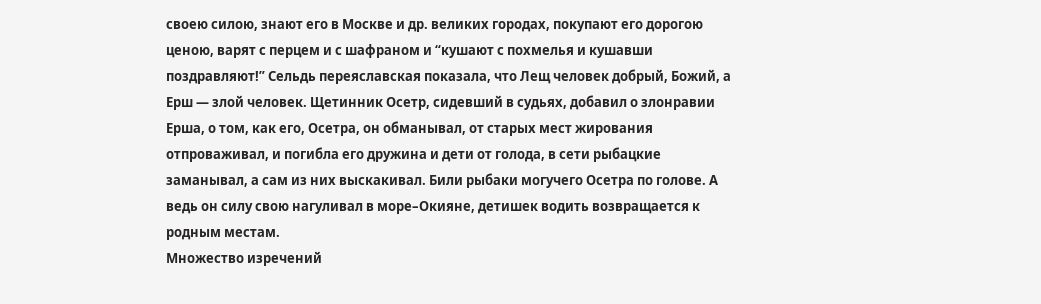своею силою, знают его в Москве и др. великих городах, покупают его дорогою ценою, варят с перцем и с шафраном и “кушают с похмелья и кушавши поздравляют!” Сельдь переяславская показала, что Лещ человек добрый, Божий, а Ерш — злой человек. Щетинник Осетр, сидевший в судьях, добавил о злонравии Ерша, о том, как его, Осетра, он обманывал, от старых мест жирования отпроваживал, и погибла его дружина и дети от голода, в сети рыбацкие заманывал, а сам из них выскакивал. Били рыбаки могучего Осетра по голове. А ведь он силу свою нагуливал в море–Окияне, детишек водить возвращается к родным местам.
Множество изречений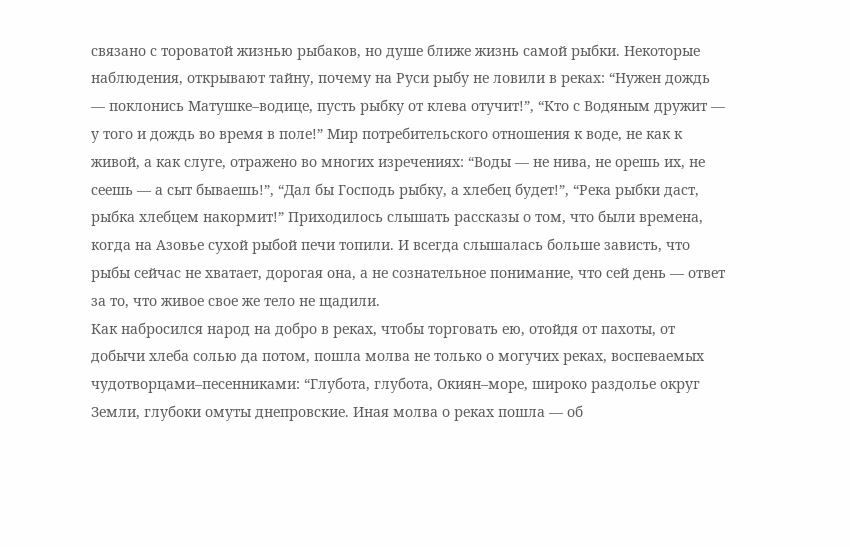связано с тороватой жизнью рыбаков, но душе ближе жизнь самой рыбки. Некоторые наблюдения, открывают тайну, почему на Руси рыбу не ловили в реках: “Нужен дождь — поклонись Матушке–водице, пусть рыбку от клева отучит!”, “Кто с Водяным дружит — у того и дождь во время в поле!” Мир потребительского отношения к воде, не как к живой, а как слуге, отражено во многих изречениях: “Воды — не нива, не орешь их, не сеешь — а сыт бываешь!”, “Дал бы Господь рыбку, а хлебец будет!”, “Река рыбки даст, рыбка хлебцем накормит!” Приходилось слышать рассказы о том, что были времена, когда на Азовье сухой рыбой печи топили. И всегда слышалась больше зависть, что рыбы сейчас не хватает, дорогая она, а не сознательное понимание, что сей день — ответ за то, что живое свое же тело не щадили.
Как набросился народ на добро в реках, чтобы торговать ею, отойдя от пахоты, от добычи хлеба солью да потом, пошла молва не только о могучих реках, воспеваемых чудотворцами–песенниками: “Глубота, глубота, Окиян–море, широко раздолье округ Земли, глубоки омуты днепровские. Иная молва о реках пошла — об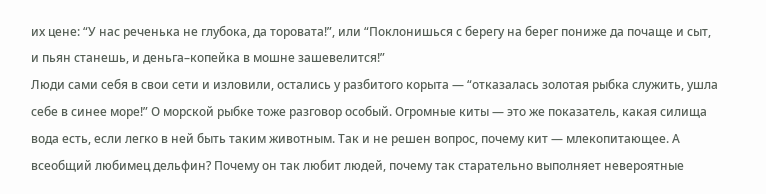их цене: “У нас реченька не глубока, да торовата!”, или “Поклонишься с берегу на берег пониже да почаще и сыт, и пьян станешь, и деньга–копейка в мошне зашевелится!”
Люди сами себя в свои сети и изловили, остались у разбитого корыта — “отказалась золотая рыбка служить, ушла себе в синее море!” О морской рыбке тоже разговор особый. Огромные киты — это же показатель, какая силища вода есть, если легко в ней быть таким животным. Так и не решен вопрос, почему кит — млекопитающее. А всеобщий любимец дельфин? Почему он так любит людей, почему так старательно выполняет невероятные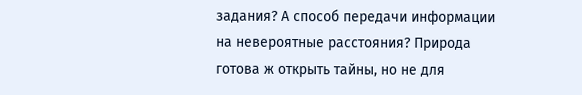задания? А способ передачи информации на невероятные расстояния? Природа готова ж открыть тайны, но не для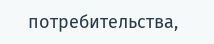потребительства,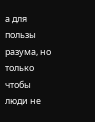а для пользы разума, но только чтобы люди не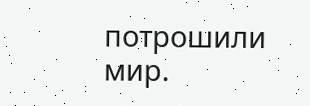потрошили мир.